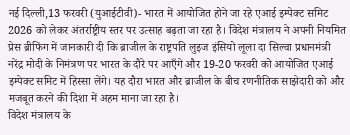नई दिल्ली,13 फरवरी (युआईटीवी)- भारत में आयोजित होने जा रहे एआई इम्पेक्ट समिट 2026 को लेकर अंतर्राष्ट्रीय स्तर पर उत्साह बढ़ता जा रहा है। विदेश मंत्रालय ने अपनी नियमित प्रेस ब्रीफिंग में जानकारी दी कि ब्राजील के राष्ट्रपति लुइज इंसियो लूला दा सिल्वा प्रधानमंत्री नरेंद्र मोदी के निमंत्रण पर भारत के दौरे पर आएँगे और 19-20 फरवरी को आयोजित एआई इम्पेक्ट समिट में हिस्सा लेंगे। यह दौरा भारत और ब्राजील के बीच रणनीतिक साझेदारी को और मजबूत करने की दिशा में अहम माना जा रहा है।
विदेश मंत्रालय के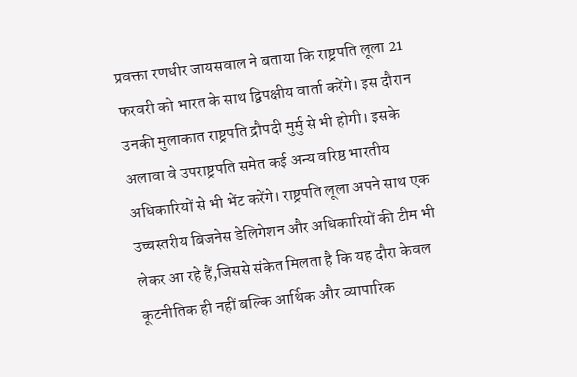प्रवक्ता रणधीर जायसवाल ने बताया कि राष्ट्रपति लूला 21 फरवरी को भारत के साथ द्विपक्षीय वार्ता करेंगे। इस दौरान उनकी मुलाकात राष्ट्रपति द्रौपदी मुर्मु से भी होगी। इसके अलावा वे उपराष्ट्रपति समेत कई अन्य वरिष्ठ भारतीय अधिकारियों से भी भेंट करेंगे। राष्ट्रपति लूला अपने साथ एक उच्चस्तरीय बिजनेस डेलिगेशन और अधिकारियों की टीम भी लेकर आ रहे हैं,जिससे संकेत मिलता है कि यह दौरा केवल कूटनीतिक ही नहीं बल्कि आर्थिक और व्यापारिक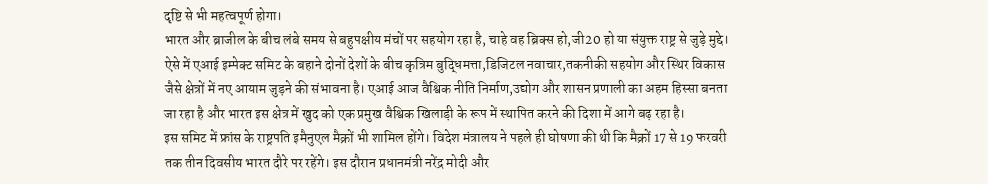दृष्टि से भी महत्वपूर्ण होगा।
भारत और ब्राजील के बीच लंबे समय से बहुपक्षीय मंचों पर सहयोग रहा है, चाहे वह ब्रिक्स हो,जी20 हो या संयुक्त राष्ट्र से जुड़े मुद्दे। ऐसे में एआई इम्पेक्ट समिट के बहाने दोनों देशों के बीच कृत्रिम बुद्धिमत्ता,डिजिटल नवाचार,तकनीकी सहयोग और स्थिर विकास जैसे क्षेत्रों में नए आयाम जुड़ने की संभावना है। एआई आज वैश्विक नीति निर्माण,उद्योग और शासन प्रणाली का अहम हिस्सा बनता जा रहा है और भारत इस क्षेत्र में खुद को एक प्रमुख वैश्विक खिलाड़ी के रूप में स्थापित करने की दिशा में आगे बढ़ रहा है।
इस समिट में फ्रांस के राष्ट्रपति इमैनुएल मैक्रों भी शामिल होंगे। विदेश मंत्रालय ने पहले ही घोषणा की थी कि मैक्रों 17 से 19 फरवरी तक तीन दिवसीय भारत दौरे पर रहेंगे। इस दौरान प्रधानमंत्री नरेंद्र मोदी और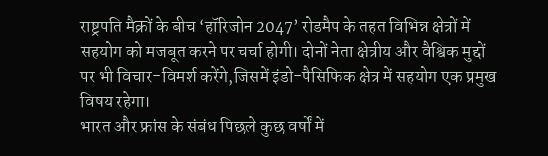राष्ट्रपति मैक्रों के बीच ‘हॉरिजोन 2047’ रोडमैप के तहत विभिन्न क्षेत्रों में सहयोग को मजबूत करने पर चर्चा होगी। दोनों नेता क्षेत्रीय और वैश्विक मुद्दों पर भी विचार-विमर्श करेंगे,जिसमें इंडो-पैसिफिक क्षेत्र में सहयोग एक प्रमुख विषय रहेगा।
भारत और फ्रांस के संबंध पिछले कुछ वर्षों में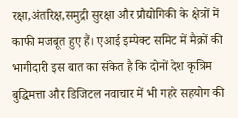रक्षा,अंतरिक्ष,समुद्री सुरक्षा और प्रौद्योगिकी के क्षेत्रों में काफी मजबूत हुए हैं। एआई इम्पेक्ट समिट में मैक्रों की भागीदारी इस बात का संकेत है कि दोनों देश कृत्रिम बुद्धिमत्ता और डिजिटल नवाचार में भी गहरे सहयोग की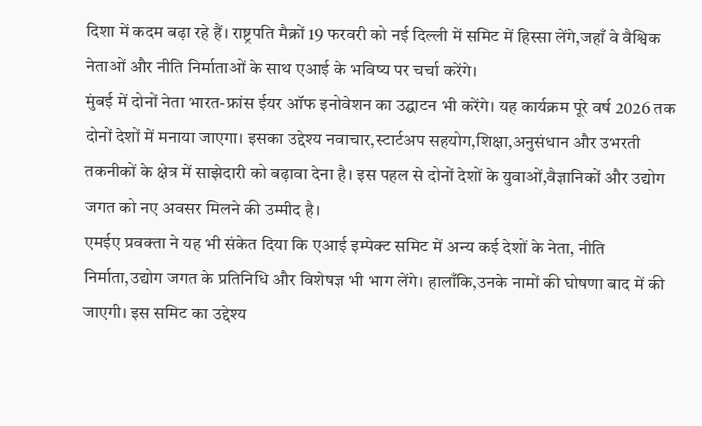दिशा में कदम बढ़ा रहे हैं। राष्ट्रपति मैक्रों 19 फरवरी को नई दिल्ली में समिट में हिस्सा लेंगे,जहाँ वे वैश्विक नेताओं और नीति निर्माताओं के साथ एआई के भविष्य पर चर्चा करेंगे।
मुंबई में दोनों नेता भारत-फ्रांस ईयर ऑफ इनोवेशन का उद्घाटन भी करेंगे। यह कार्यक्रम पूरे वर्ष 2026 तक दोनों देशों में मनाया जाएगा। इसका उद्देश्य नवाचार,स्टार्टअप सहयोग,शिक्षा,अनुसंधान और उभरती तकनीकों के क्षेत्र में साझेदारी को बढ़ावा देना है। इस पहल से दोनों देशों के युवाओं,वैज्ञानिकों और उद्योग जगत को नए अवसर मिलने की उम्मीद है।
एमईए प्रवक्ता ने यह भी संकेत दिया कि एआई इम्पेक्ट समिट में अन्य कई देशों के नेता, नीति निर्माता,उद्योग जगत के प्रतिनिधि और विशेषज्ञ भी भाग लेंगे। हालाँकि,उनके नामों की घोषणा बाद में की जाएगी। इस समिट का उद्देश्य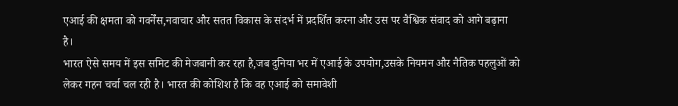एआई की क्षमता को गवर्नेंस,नवाचार और सतत विकास के संदर्भ में प्रदर्शित करना और उस पर वैश्विक संवाद को आगे बढ़ाना है।
भारत ऐसे समय में इस समिट की मेजबानी कर रहा है,जब दुनिया भर में एआई के उपयोग,उसके नियमन और नैतिक पहलुओं को लेकर गहन चर्चा चल रही है। भारत की कोशिश है कि वह एआई को समावेशी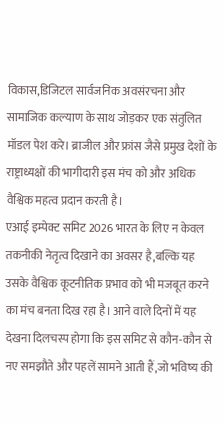विकास,डिजिटल सार्वजनिक अवसंरचना और सामाजिक कल्याण के साथ जोड़कर एक संतुलित मॉडल पेश करे। ब्राजील और फ्रांस जैसे प्रमुख देशों के राष्ट्राध्यक्षों की भागीदारी इस मंच को और अधिक वैश्विक महत्व प्रदान करती है।
एआई इम्पेक्ट समिट 2026 भारत के लिए न केवल तकनीकी नेतृत्व दिखाने का अवसर है,बल्कि यह उसके वैश्विक कूटनीतिक प्रभाव को भी मजबूत करने का मंच बनता दिख रहा है। आने वाले दिनों में यह देखना दिलचस्प होगा कि इस समिट से कौन-कौन से नए समझौते और पहलें सामने आती हैं,जो भविष्य की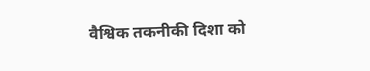वैश्विक तकनीकी दिशा को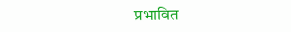प्रभावित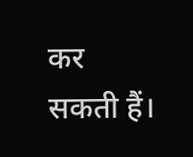कर सकती हैं।